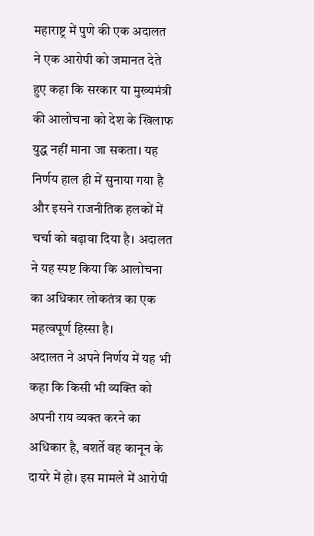महाराष्ट्र में पुणे की एक अदालत ने एक आरोपी को जमानत देते हुए कहा कि सरकार या मुख्यमंत्री की आलोचना को देश के खिलाफ युद्ध नहीं माना जा सकता। यह निर्णय हाल ही में सुनाया गया है और इसने राजनीतिक हलकों में चर्चा को बढ़ावा दिया है। अदालत ने यह स्पष्ट किया कि आलोचना का अधिकार लोकतंत्र का एक महत्वपूर्ण हिस्सा है।
अदालत ने अपने निर्णय में यह भी कहा कि किसी भी व्यक्ति को अपनी राय व्यक्त करने का अधिकार है, बशर्ते वह कानून के दायरे में हो। इस मामले में आरोपी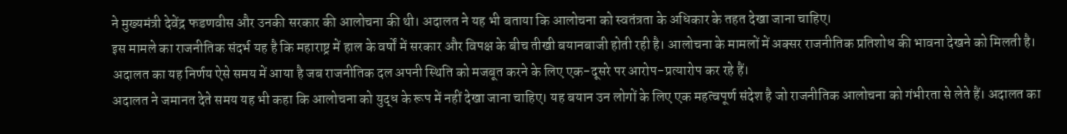ने मुख्यमंत्री देवेंद्र फडणवीस और उनकी सरकार की आलोचना की थी। अदालत ने यह भी बताया कि आलोचना को स्वतंत्रता के अधिकार के तहत देखा जाना चाहिए।
इस मामले का राजनीतिक संदर्भ यह है कि महाराष्ट्र में हाल के वर्षों में सरकार और विपक्ष के बीच तीखी बयानबाजी होती रही है। आलोचना के मामलों में अक्सर राजनीतिक प्रतिशोध की भावना देखने को मिलती है। अदालत का यह निर्णय ऐसे समय में आया है जब राजनीतिक दल अपनी स्थिति को मजबूत करने के लिए एक-दूसरे पर आरोप-प्रत्यारोप कर रहे हैं।
अदालत ने जमानत देते समय यह भी कहा कि आलोचना को युद्ध के रूप में नहीं देखा जाना चाहिए। यह बयान उन लोगों के लिए एक महत्वपूर्ण संदेश है जो राजनीतिक आलोचना को गंभीरता से लेते हैं। अदालत का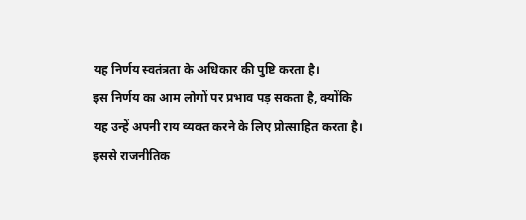यह निर्णय स्वतंत्रता के अधिकार की पुष्टि करता है।
इस निर्णय का आम लोगों पर प्रभाव पड़ सकता है, क्योंकि यह उन्हें अपनी राय व्यक्त करने के लिए प्रोत्साहित करता है। इससे राजनीतिक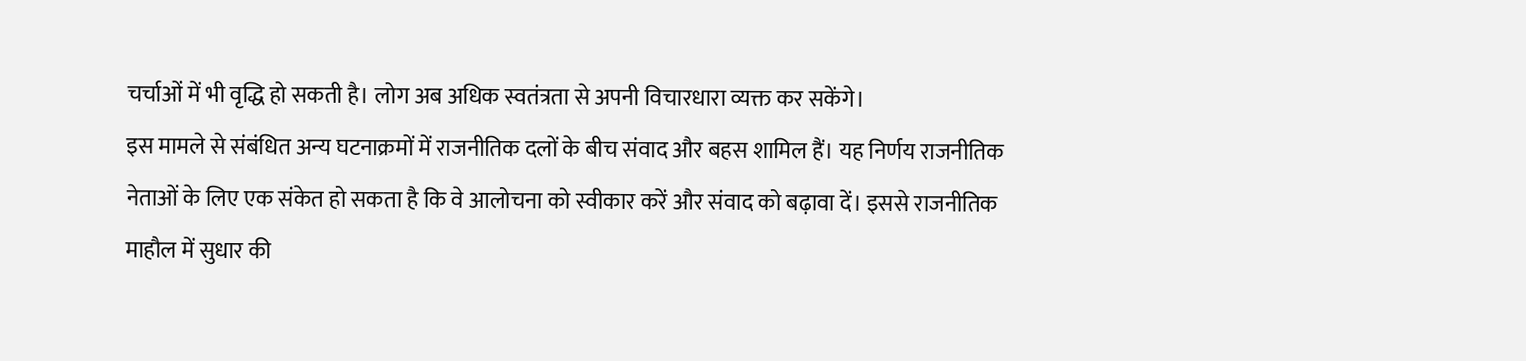चर्चाओं में भी वृद्धि हो सकती है। लोग अब अधिक स्वतंत्रता से अपनी विचारधारा व्यक्त कर सकेंगे।
इस मामले से संबंधित अन्य घटनाक्रमों में राजनीतिक दलों के बीच संवाद और बहस शामिल हैं। यह निर्णय राजनीतिक नेताओं के लिए एक संकेत हो सकता है कि वे आलोचना को स्वीकार करें और संवाद को बढ़ावा दें। इससे राजनीतिक माहौल में सुधार की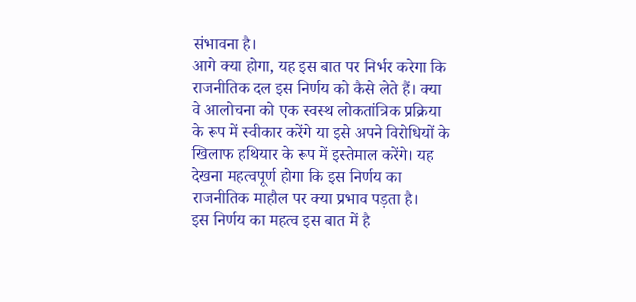संभावना है।
आगे क्या होगा, यह इस बात पर निर्भर करेगा कि राजनीतिक दल इस निर्णय को कैसे लेते हैं। क्या वे आलोचना को एक स्वस्थ लोकतांत्रिक प्रक्रिया के रूप में स्वीकार करेंगे या इसे अपने विरोधियों के खिलाफ हथियार के रूप में इस्तेमाल करेंगे। यह देखना महत्वपूर्ण होगा कि इस निर्णय का राजनीतिक माहौल पर क्या प्रभाव पड़ता है।
इस निर्णय का महत्व इस बात में है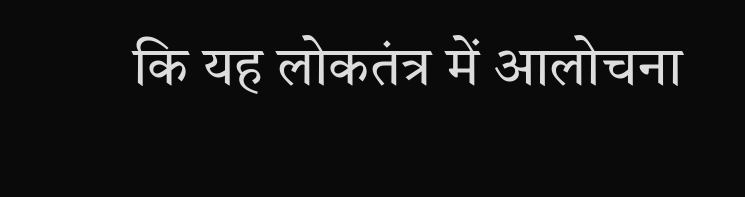कि यह लोकतंत्र में आलोचना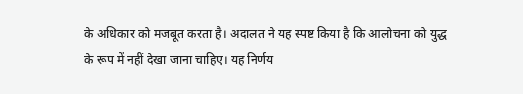के अधिकार को मजबूत करता है। अदालत ने यह स्पष्ट किया है कि आलोचना को युद्ध के रूप में नहीं देखा जाना चाहिए। यह निर्णय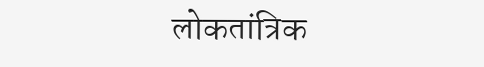लोकतांत्रिक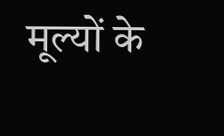मूल्यों के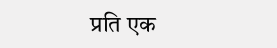प्रति एक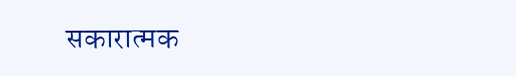सकारात्मक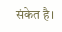संकेत है।